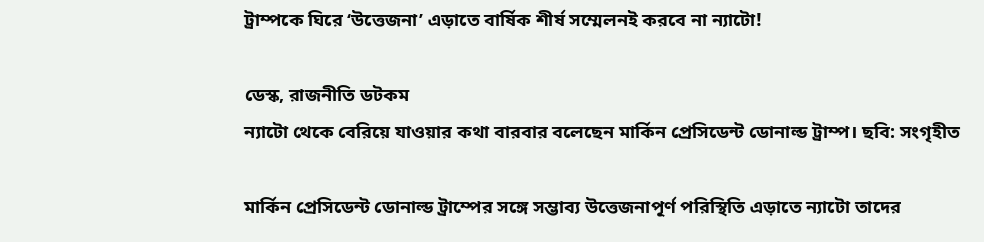ট্রাম্পকে ঘিরে ‘উত্তেজনা’ এড়াতে বার্ষিক শীর্ষ সম্মেলনই করবে না ন্যাটো!

ডেস্ক, রাজনীতি ডটকম
ন্যাটো থেকে বেরিয়ে যাওয়ার কথা বারবার বলেছেন মার্কিন প্রেসিডেন্ট ডোনাল্ড ট্রাম্প। ছবি: সংগৃহীত

মার্কিন প্রেসিডেন্ট ডোনাল্ড ট্রাম্পের সঙ্গে সম্ভাব্য উত্তেজনাপূর্ণ পরিস্থিতি এড়াতে ন্যাটো তাদের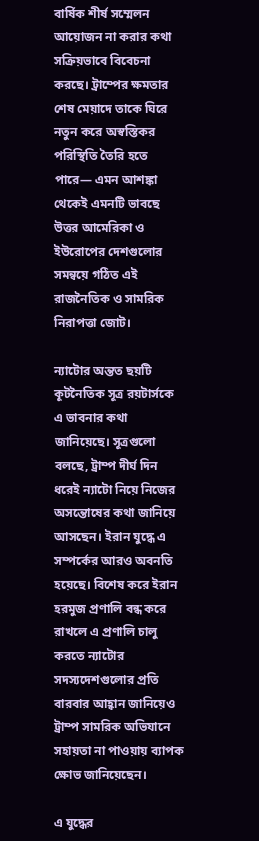বার্ষিক শীর্ষ সম্মেলন আয়োজন না করার কথা সক্রিয়ভাবে বিবেচনা করছে। ট্রাম্পের ক্ষমতার শেষ মেয়াদে তাকে ঘিরে নতুন করে অস্বস্তিকর পরিস্থিতি তৈরি হতে পারে— এমন আশঙ্কা থেকেই এমনটি ভাবছে উত্তর আমেরিকা ও ইউরোপের দেশগুলোর সমন্বয়ে গঠিত এই রাজনৈতিক ও সামরিক নিরাপত্তা জোট।

ন্যাটোর অন্তত ছয়টি কূটনৈতিক সূত্র রয়টার্সকে এ ভাবনার কথা জানিয়েছে। সূত্রগুলো বলছে, ট্রাম্প দীর্ঘ দিন ধরেই ন্যাটো নিয়ে নিজের অসন্তোষের কথা জানিয়ে আসছেন। ইরান যুদ্ধে এ সম্পর্কের আরও অবনতি হয়েছে। বিশেষ করে ইরান হরমুজ প্রণালি বন্ধ করে রাখলে এ প্রণালি চালু করতে ন্যাটোর সদস্যদেশগুলোর প্রতি বারবার আহ্বান জানিয়েও ট্রাম্প সামরিক অভিযানে সহায়তা না পাওয়ায় ব্যাপক ক্ষোভ জানিয়েছেন।

এ যুদ্ধের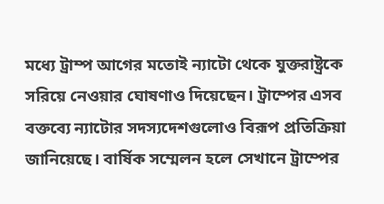মধ্যে ট্রাম্প আগের মতোই ন্যাটো থেকে যুক্তরাষ্ট্রকে সরিয়ে নেওয়ার ঘোষণাও দিয়েছেন। ট্রাম্পের এসব বক্তব্যে ন্যাটোর সদস্যদেশগুলোও বিরূপ প্রতিক্রিয়া জানিয়েছে। বার্ষিক সম্মেলন হলে সেখানে ট্রাম্পের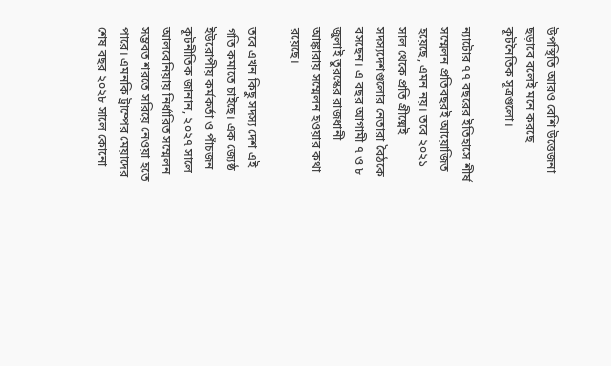উপস্থিতি আরও বেশি উত্তেজনা ছড়াবে বলেই মনে করছে কূটনৈতিক সূত্রগুলো।

ন্যাটোর ৭৭ বছরের ইতিহাসে শীর্ষ সম্মেলন প্রতিবছরই আয়োজিত হয়েছে, এমন নয়। তবে ২০২১ সাল থেকে প্রতি গ্রীষ্মেই সদস্যদেশগুলোর নেতারা বৈঠকে বসছেন। এ বছর আগামী ৭ ও ৮ জুলাই তুরস্কের রাজধানী আঙ্কারায় সম্মেলন হওয়ার কথা রয়েছে।

তবে এখন কিছু সদস্য দেশ এই গতি কমাতে চাইছে। এক জ্যেষ্ঠ ইউরোপীয় কর্মকর্তা ও পাঁচজন কূটনীতিক জানান, ২০২৭ সালে আলবেনিয়ায় নির্ধারিত সম্মেলন সম্ভবত শরতে সরিয়ে নেওয়া হতে পারে। এমনকি ট্রাম্পের মেয়াদের শেষ বছর ২০২৮ সালে কোনো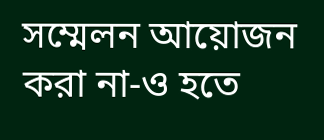সম্মেলন আয়োজন করা না-ও হতে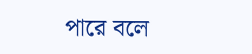পারে বলে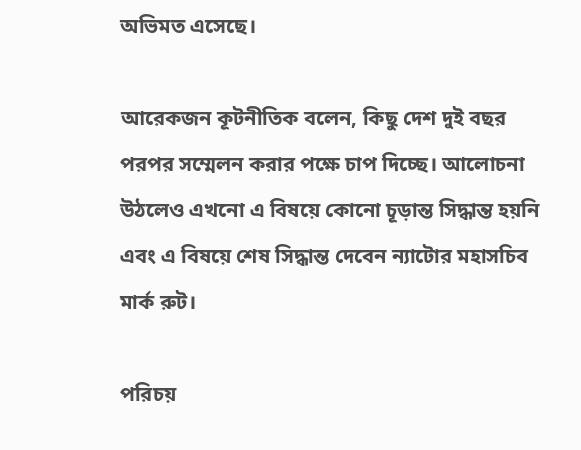অভিমত এসেছে।

আরেকজন কূটনীতিক বলেন, কিছু দেশ দুই বছর পরপর সম্মেলন করার পক্ষে চাপ দিচ্ছে। আলোচনা উঠলেও এখনো এ বিষয়ে কোনো চূড়ান্ত সিদ্ধান্ত হয়নি এবং এ বিষয়ে শেষ সিদ্ধান্ত দেবেন ন্যাটোর মহাসচিব মার্ক রুট।

পরিচয়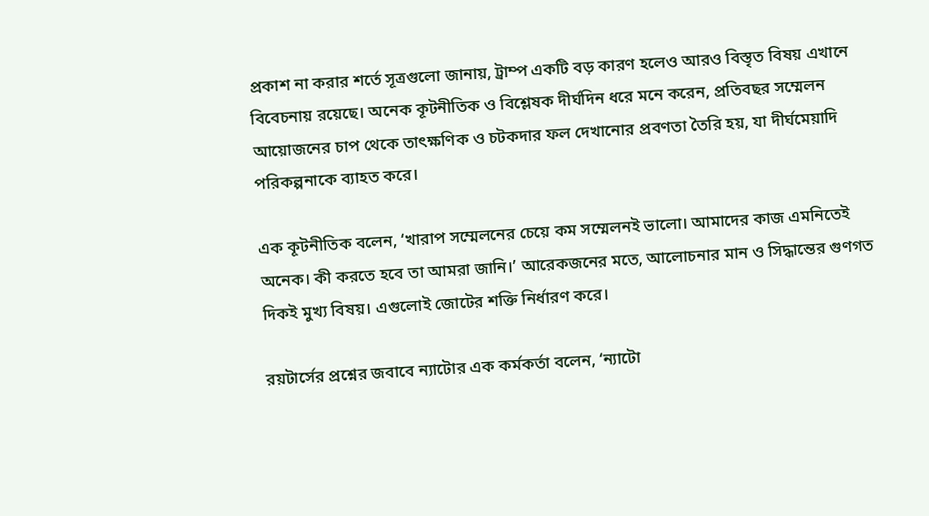প্রকাশ না করার শর্তে সূত্রগুলো জানায়, ট্রাম্প একটি বড় কারণ হলেও আরও বিস্তৃত বিষয় এখানে বিবেচনায় রয়েছে। অনেক কূটনীতিক ও বিশ্লেষক দীর্ঘদিন ধরে মনে করেন, প্রতিবছর সম্মেলন আয়োজনের চাপ থেকে তাৎক্ষণিক ও চটকদার ফল দেখানোর প্রবণতা তৈরি হয়, যা দীর্ঘমেয়াদি পরিকল্পনাকে ব্যাহত করে।

এক কূটনীতিক বলেন, ‘খারাপ সম্মেলনের চেয়ে কম সম্মেলনই ভালো। আমাদের কাজ এমনিতেই অনেক। কী করতে হবে তা আমরা জানি।’ আরেকজনের মতে, আলোচনার মান ও সিদ্ধান্তের গুণগত দিকই মুখ্য বিষয়। এগুলোই জোটের শক্তি নির্ধারণ করে।

রয়টার্সের প্রশ্নের জবাবে ন্যাটোর এক কর্মকর্তা বলেন, ‘ন্যাটো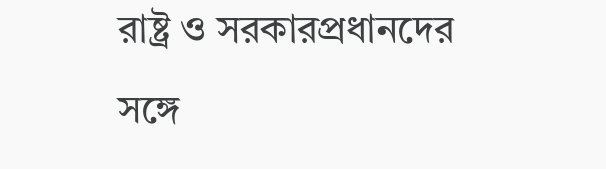রাষ্ট্র ও সরকারপ্রধানদের সঙ্গে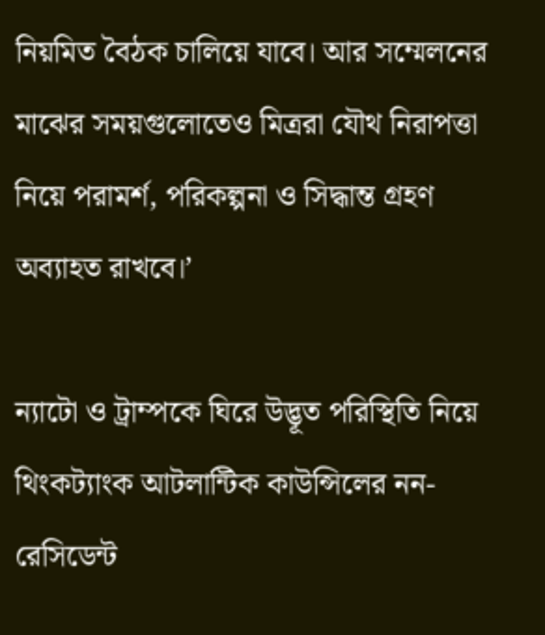নিয়মিত বৈঠক চালিয়ে যাবে। আর সম্মেলনের মাঝের সময়গুলোতেও মিত্ররা যৌথ নিরাপত্তা নিয়ে পরামর্শ, পরিকল্পনা ও সিদ্ধান্ত গ্রহণ অব্যাহত রাখবে।’

ন্যাটো ও ট্রাম্পকে ঘিরে উদ্ভূত পরিস্থিতি নিয়ে থিংকট্যাংক আটলান্টিক কাউন্সিলের নন-রেসিডেন্ট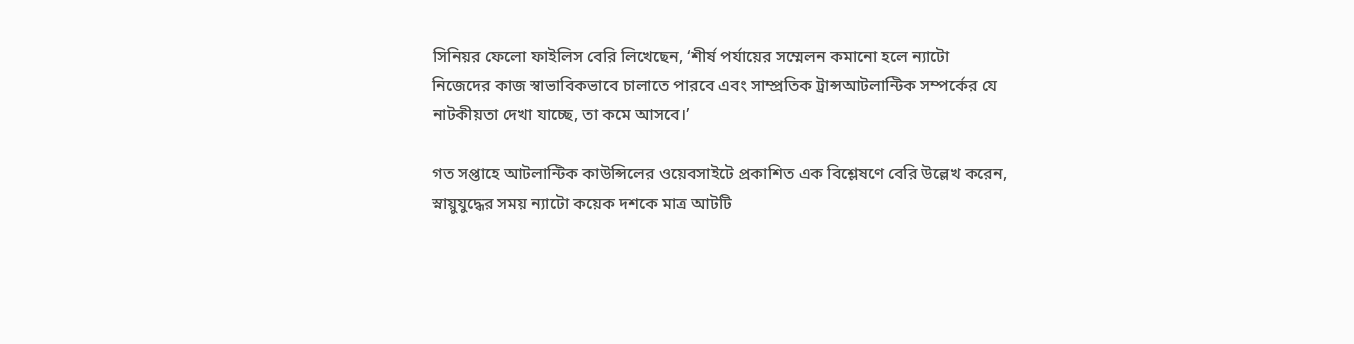সিনিয়র ফেলো ফাইলিস বেরি লিখেছেন, ‘শীর্ষ পর্যায়ের সম্মেলন কমানো হলে ন্যাটো নিজেদের কাজ স্বাভাবিকভাবে চালাতে পারবে এবং সাম্প্রতিক ট্রান্সআটলান্টিক সম্পর্কের যে নাটকীয়তা দেখা যাচ্ছে, তা কমে আসবে।’

গত সপ্তাহে আটলান্টিক কাউন্সিলের ওয়েবসাইটে প্রকাশিত এক বিশ্লেষণে বেরি উল্লেখ করেন, স্নায়ুযুদ্ধের সময় ন্যাটো কয়েক দশকে মাত্র আটটি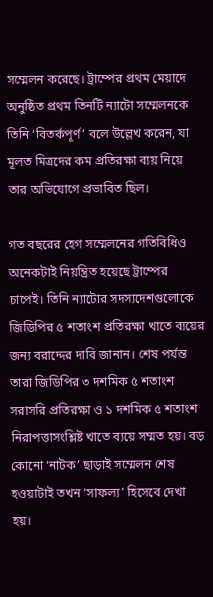সম্মেলন করেছে। ট্রাম্পের প্রথম মেয়াদে অনুষ্ঠিত প্রথম তিনটি ন্যাটো সম্মেলনকে তিনি ‘বিতর্কপূর্ণ’ বলে উল্লেখ করেন, যা মূলত মিত্রদের কম প্রতিরক্ষা ব্যয় নিয়ে তার অভিযোগে প্রভাবিত ছিল।

গত বছরের হেগ সম্মেলনের গতিবিধিও অনেকটাই নিয়ন্ত্রিত হয়েছে ট্রাম্পের চাপেই। তিনি ন্যাটোর সদস্যদেশগুলোকে জিডিপির ৫ শতাংশ প্রতিরক্ষা খাতে ব্যয়ের জন্য বরাদ্দের দাবি জানান। শেষ পর্যন্ত তারা জিডিপির ৩ দশমিক ৫ শতাংশ সরাসরি প্রতিরক্ষা ও ১ দশমিক ৫ শতাংশ নিরাপত্তাসংশ্লিষ্ট খাতে ব্যয়ে সম্মত হয়। বড় কোনো ‘নাটক’ ছাড়াই সম্মেলন শেষ হওয়াটাই তখন ‘সাফল্য’ হিসেবে দেখা হয়।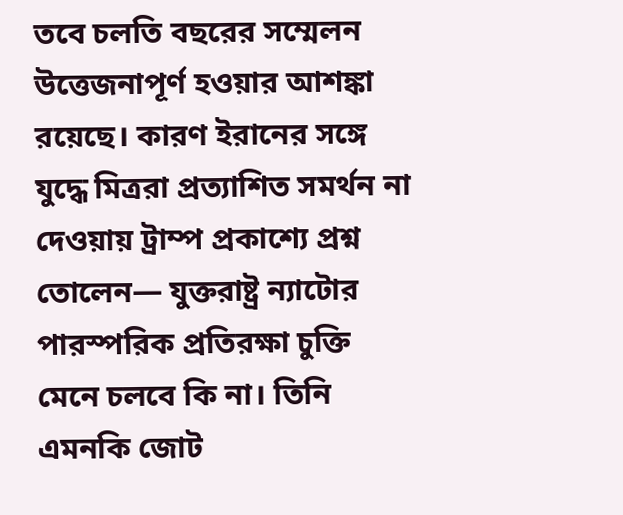তবে চলতি বছরের সম্মেলন উত্তেজনাপূর্ণ হওয়ার আশঙ্কা রয়েছে। কারণ ইরানের সঙ্গে যুদ্ধে মিত্ররা প্রত্যাশিত সমর্থন না দেওয়ায় ট্রাম্প প্রকাশ্যে প্রশ্ন তোলেন— যুক্তরাষ্ট্র ন্যাটোর পারস্পরিক প্রতিরক্ষা চুক্তি মেনে চলবে কি না। তিনি এমনকি জোট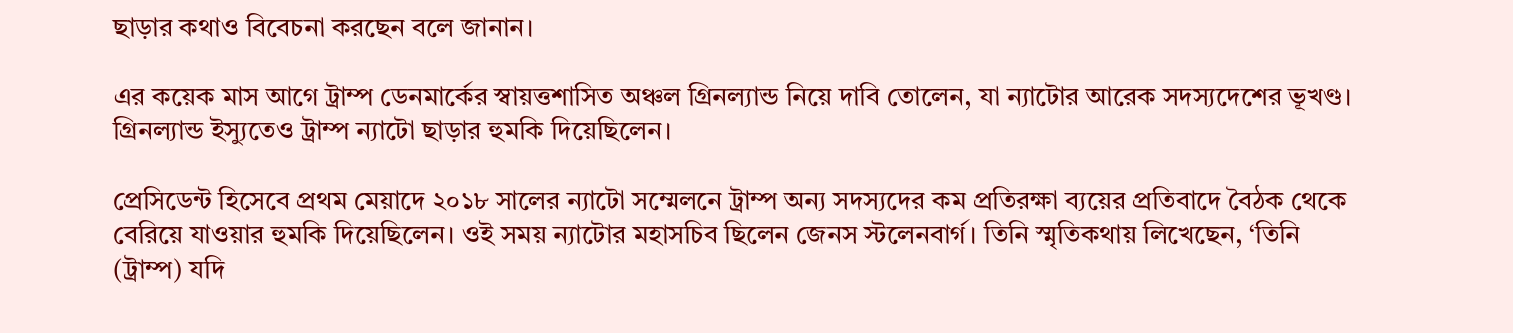ছাড়ার কথাও বিবেচনা করছেন বলে জানান।

এর কয়েক মাস আগে ট্রাম্প ডেনমার্কের স্বায়ত্তশাসিত অঞ্চল গ্রিনল্যান্ড নিয়ে দাবি তোলেন, যা ন্যাটোর আরেক সদস্যদেশের ভূখণ্ড। গ্রিনল্যান্ড ইস্যুতেও ট্রাম্প ন্যাটো ছাড়ার হুমকি দিয়েছিলেন।

প্রেসিডেন্ট হিসেবে প্রথম মেয়াদে ২০১৮ সালের ন্যাটো সম্মেলনে ট্রাম্প অন্য সদস্যদের কম প্রতিরক্ষা ব্যয়ের প্রতিবাদে বৈঠক থেকে বেরিয়ে যাওয়ার হুমকি দিয়েছিলেন। ওই সময় ন্যাটোর মহাসচিব ছিলেন জেনস স্টলেনবার্গ। তিনি স্মৃতিকথায় লিখেছেন, ‘তিনি (ট্রাম্প) যদি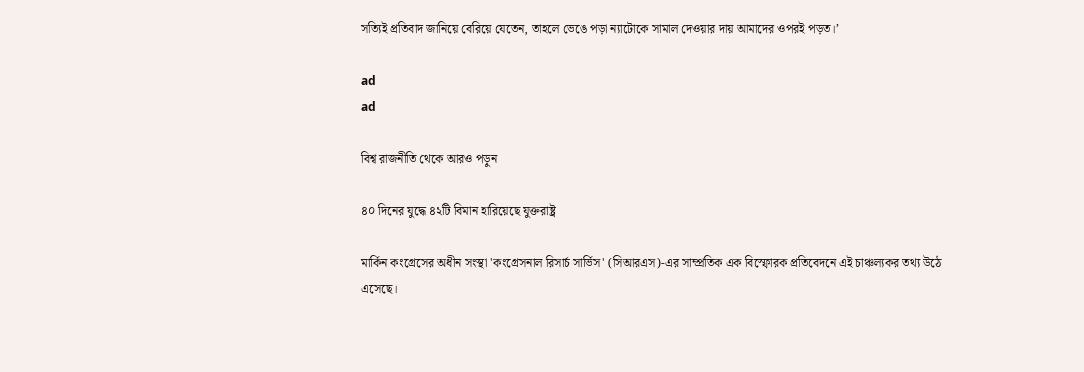সত্যিই প্রতিবাদ জানিয়ে বেরিয়ে যেতেন, তাহলে ভেঙে পড়া ন্যাটোকে সামাল দেওয়ার দায় আমাদের ওপরই পড়ত।’

ad
ad

বিশ্ব রাজনীতি থেকে আরও পড়ুন

৪০ দিনের যুদ্ধে ৪২টি বিমান হারিয়েছে যুক্তরাষ্ট্র

মার্কিন কংগ্রেসের অধীন সংস্থা 'কংগ্রেসনাল রিসার্চ সার্ভিস' (সিআরএস)-এর সাম্প্রতিক এক বিস্ফোরক প্রতিবেদনে এই চাঞ্চল্যকর তথ্য উঠে এসেছে।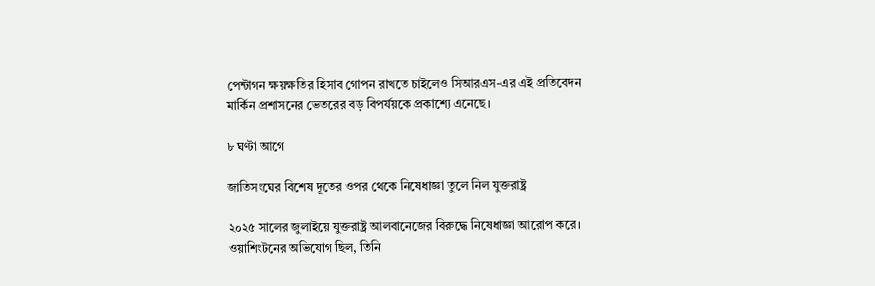পেন্টাগন ক্ষয়ক্ষতির হিসাব গোপন রাখতে চাইলেও সিআরএস-এর এই প্রতিবেদন মার্কিন প্রশাসনের ভেতরের বড় বিপর্যয়কে প্রকাশ্যে এনেছে।

৮ ঘণ্টা আগে

জাতিসংঘের বিশেষ দূতের ওপর থেকে নিষেধাজ্ঞা তুলে নিল যুক্তরাষ্ট্র

২০২৫ সালের জুলাইয়ে যুক্তরাষ্ট্র আলবানেজের বিরুদ্ধে নিষেধাজ্ঞা আরোপ করে। ওয়াশিংটনের অভিযোগ ছিল, তিনি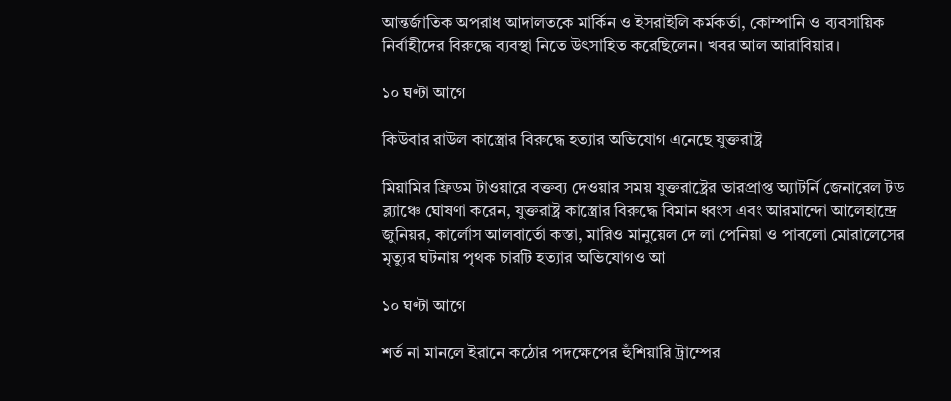আন্তর্জাতিক অপরাধ আদালতকে মার্কিন ও ইসরাইলি কর্মকর্তা, কোম্পানি ও ব্যবসায়িক নির্বাহীদের বিরুদ্ধে ব্যবস্থা নিতে উৎসাহিত করেছিলেন। খবর আল আরাবিয়ার।

১০ ঘণ্টা আগে

কিউবার রাউল কাস্ত্রোর বিরুদ্ধে হত্যার অভিযোগ এনেছে যুক্তরাষ্ট্র

মিয়ামির ফ্রিডম টাওয়ারে বক্তব্য দেওয়ার সময় যুক্তরাষ্ট্রের ভারপ্রাপ্ত অ্যাটর্নি জেনারেল টড ব্ল্যাঞ্চে ঘোষণা করেন, যুক্তরাষ্ট্র কাস্ত্রোর বিরুদ্ধে বিমান ধ্বংস এবং আরমান্দো আলেহান্দ্রে জুনিয়র, কার্লোস আলবার্তো কস্তা, মারিও মানুয়েল দে লা পেনিয়া ও পাবলো মোরালেসের মৃত্যুর ঘটনায় পৃথক চারটি হত্যার অভিযোগও আ

১০ ঘণ্টা আগে

শর্ত না মানলে ইরানে কঠোর পদক্ষেপের হুঁশিয়ারি ট্রাম্পের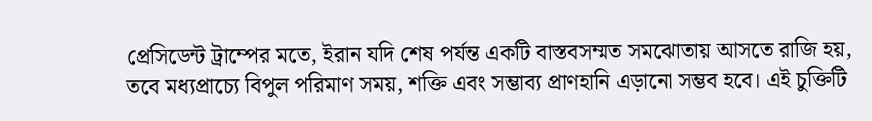প্রেসিডেন্ট ট্রাম্পের মতে, ইরান যদি শেষ পর্যন্ত একটি বাস্তবসম্মত সমঝোতায় আসতে রাজি হয়, তবে মধ্যপ্রাচ্যে বিপুল পরিমাণ সময়, শক্তি এবং সম্ভাব্য প্রাণহানি এড়ানো সম্ভব হবে। এই চুক্তিটি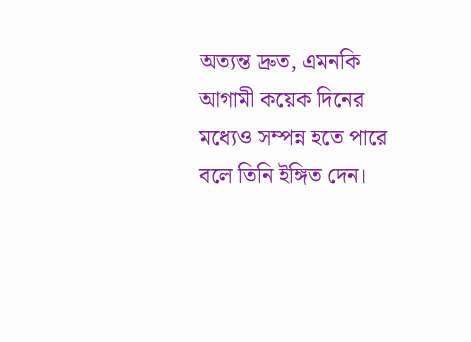অত্যন্ত দ্রুত, এমনকি আগামী কয়েক দিনের মধ্যেও সম্পন্ন হতে পারে বলে তিনি ইঙ্গিত দেন।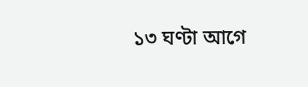১৩ ঘণ্টা আগে